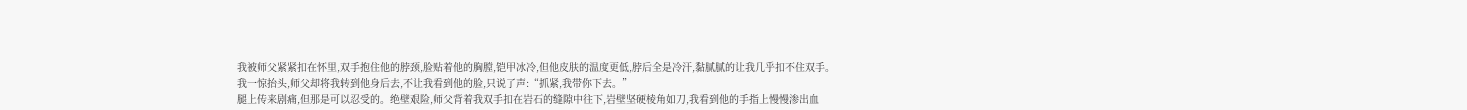我被师父紧紧扣在怀里,双手抱住他的脖颈,脸贴着他的胸膛,铠甲冰冷,但他皮肤的温度更低,脖后全是冷汗,黏腻腻的让我几乎扣不住双手。
我一惊抬头,师父却将我转到他身后去,不让我看到他的脸,只说了声:“抓紧,我带你下去。”
腿上传来剧痛,但那是可以忍受的。绝壁艰险,师父背着我双手扣在岩石的缝隙中往下,岩壁坚硬棱角如刀,我看到他的手指上慢慢渗出血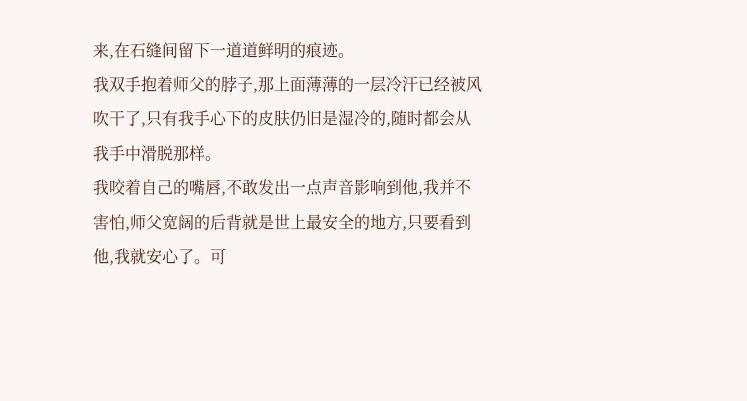来,在石缝间留下一道道鲜明的痕迹。
我双手抱着师父的脖子,那上面薄薄的一层冷汗已经被风吹干了,只有我手心下的皮肤仍旧是湿冷的,随时都会从我手中滑脱那样。
我咬着自己的嘴唇,不敢发出一点声音影响到他,我并不害怕,师父宽阔的后背就是世上最安全的地方,只要看到他,我就安心了。可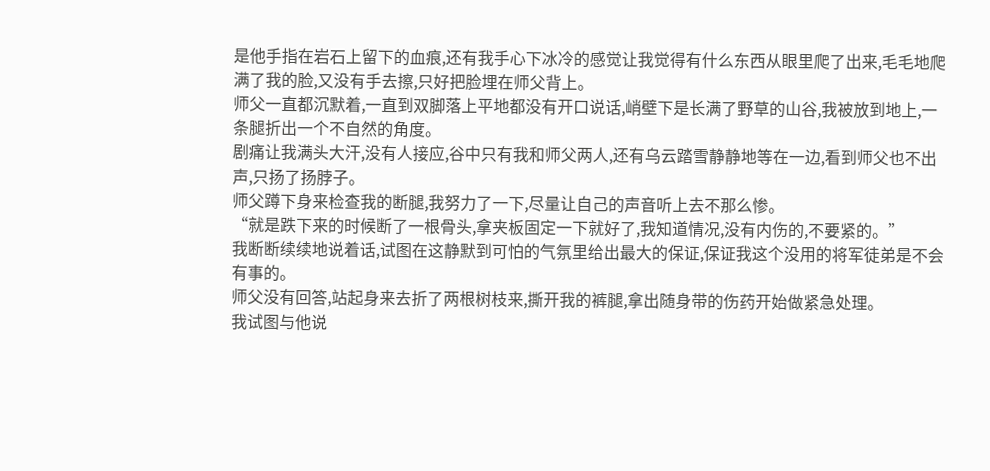是他手指在岩石上留下的血痕,还有我手心下冰冷的感觉让我觉得有什么东西从眼里爬了出来,毛毛地爬满了我的脸,又没有手去擦,只好把脸埋在师父背上。
师父一直都沉默着,一直到双脚落上平地都没有开口说话,峭壁下是长满了野草的山谷,我被放到地上,一条腿折出一个不自然的角度。
剧痛让我满头大汗,没有人接应,谷中只有我和师父两人,还有乌云踏雪静静地等在一边,看到师父也不出声,只扬了扬脖子。
师父蹲下身来检查我的断腿,我努力了一下,尽量让自己的声音听上去不那么惨。
“就是跌下来的时候断了一根骨头,拿夹板固定一下就好了,我知道情况,没有内伤的,不要紧的。”
我断断续续地说着话,试图在这静默到可怕的气氛里给出最大的保证,保证我这个没用的将军徒弟是不会有事的。
师父没有回答,站起身来去折了两根树枝来,撕开我的裤腿,拿出随身带的伤药开始做紧急处理。
我试图与他说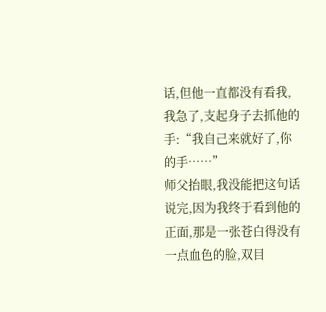话,但他一直都没有看我,我急了,支起身子去抓他的手:“我自己来就好了,你的手……”
师父抬眼,我没能把这句话说完,因为我终于看到他的正面,那是一张苍白得没有一点血色的脸,双目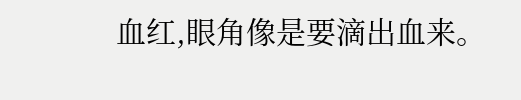血红,眼角像是要滴出血来。